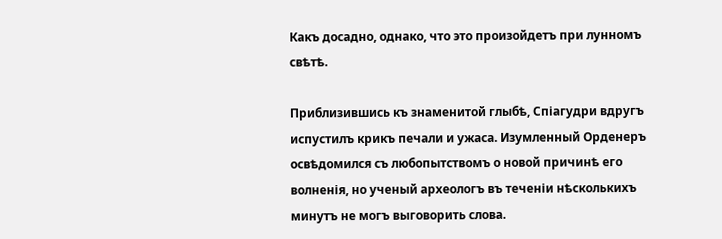Какъ досадно, однако, что это произойдетъ при лунномъ свѣтѣ.

Приблизившись къ знаменитой глыбѣ, Спіагудри вдругъ испустилъ крикъ печали и ужаса. Изумленный Орденеръ освѣдомился съ любопытствомъ о новой причинѣ его волненія, но ученый археологъ въ теченіи нѣсколькихъ минутъ не могъ выговорить слова.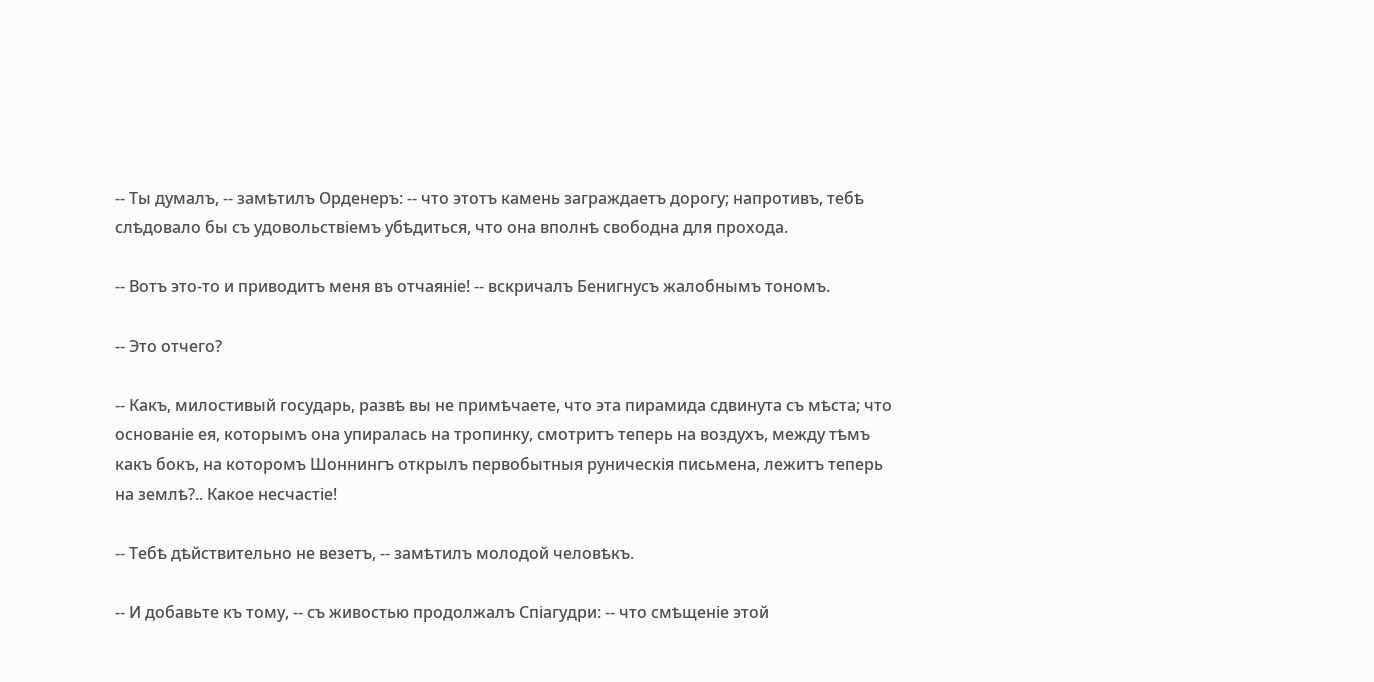-- Ты думалъ, -- замѣтилъ Орденеръ: -- что этотъ камень заграждаетъ дорогу; напротивъ, тебѣ слѣдовало бы съ удовольствіемъ убѣдиться, что она вполнѣ свободна для прохода.

-- Вотъ это-то и приводитъ меня въ отчаяніе! -- вскричалъ Бенигнусъ жалобнымъ тономъ.

-- Это отчего?

-- Какъ, милостивый государь, развѣ вы не примѣчаете, что эта пирамида сдвинута съ мѣста; что основаніе ея, которымъ она упиралась на тропинку, смотритъ теперь на воздухъ, между тѣмъ какъ бокъ, на которомъ Шоннингъ открылъ первобытныя руническія письмена, лежитъ теперь на землѣ?.. Какое несчастіе!

-- Тебѣ дѣйствительно не везетъ, -- замѣтилъ молодой человѣкъ.

-- И добавьте къ тому, -- съ живостью продолжалъ Спіагудри: -- что смѣщеніе этой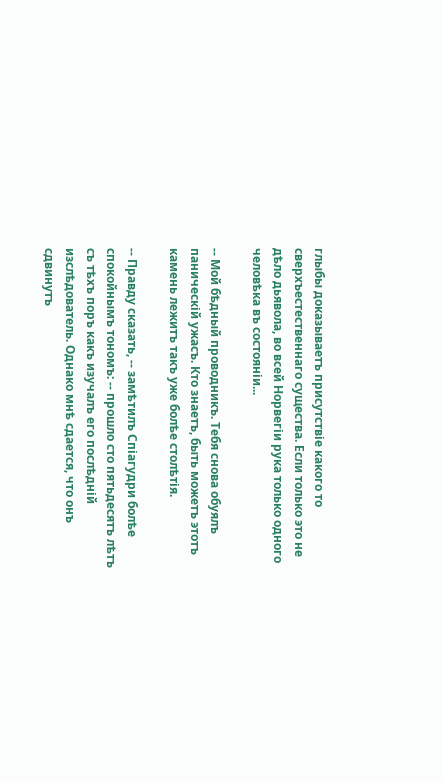глыбы доказываетъ присутствіе какого то сверхъестественнаго существа. Если только это не дѣло дьявола, во всей Норвегіи рука только одного человѣка въ состояніи...

-- Мой бѣдный проводникъ. Тебя снова обуялъ паническій ужасъ. Кто знаетъ, быть можетъ этотъ камень лежитъ такъ уже болѣе столѣтія.

-- Правду сказать, -- замѣтилъ Спіагудри болѣе спокойнымъ тономъ: -- прошло сто пятьдесятъ лѣтъ съ тѣхъ поръ какъ изучалъ его послѣдній изслѣдователь. Однако мнѣ сдается, что онъ сдвинутъ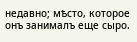недавно; мѣсто, которое онъ занималъ еще сыро.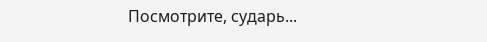Посмотрите, сударь...